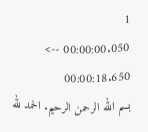1
00:00:00.050 --> 00:00:18.650
بسم الله الرحمن الرحيم. الحمد لله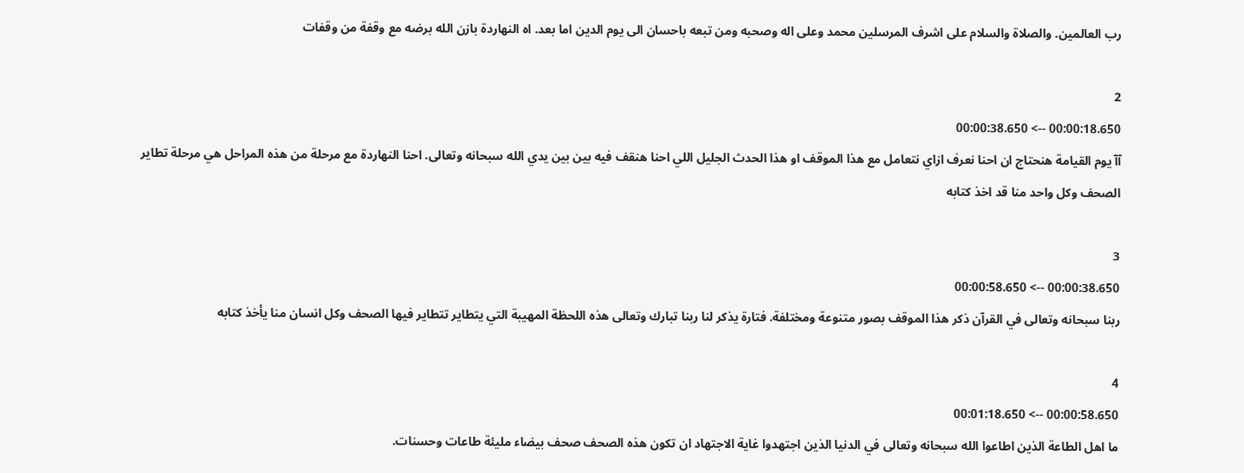رب العالمين. والصلاة والسلام على اشرف المرسلين محمد وعلى اله وصحبه ومن تبعه باحسان الى يوم الدين اما بعد. اه النهاردة بازن الله برضه مع وقفة من وقفات

2
00:00:18.650 --> 00:00:38.650
آآ يوم القيامة هنحتاج ان احنا نعرف ازاي نتعامل مع هذا الموقف او هذا الحدث الجليل اللي احنا هنقف فيه بين بين يدي الله سبحانه وتعالى. احنا النهاردة مع مرحلة من هذه المراحل هي مرحلة تطاير الصحف وكل واحد منا قد اخذ كتابه

3
00:00:38.650 --> 00:00:58.650
ربنا سبحانه وتعالى في القرآن ذكر هذا الموقف بصور متنوعة ومختلفة. فتارة يذكر لنا ربنا تبارك وتعالى هذه اللحظة المهيبة التي يتطاير تتطاير فيها الصحف وكل انسان منا يأخذ كتابه

4
00:00:58.650 --> 00:01:18.650
ما اهل الطاعة الذين اطاعوا الله سبحانه وتعالى في الدنيا الذين اجتهدوا غاية الاجتهاد ان تكون هذه الصحف صحف بيضاء مليئة طاعات وحسنات.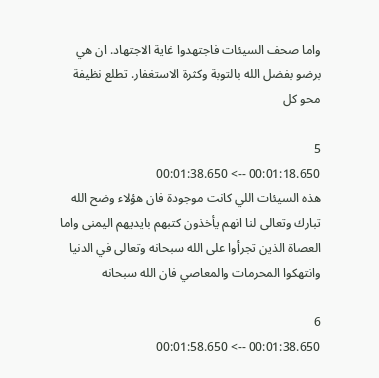واما صحف السيئات فاجتهدوا غاية الاجتهاد. ان هي برضو بفضل الله بالتوبة وكثرة الاستغفار. تطلع نظيفة محو كل

5
00:01:18.650 --> 00:01:38.650
هذه السيئات اللي كانت موجودة فان هؤلاء وضح الله تبارك وتعالى لنا انهم يأخذون كتبهم بايديهم اليمنى واما العصاة الذين تجرأوا على الله سبحانه وتعالى في الدنيا وانتهكوا المحرمات والمعاصي فان الله سبحانه

6
00:01:38.650 --> 00:01:58.650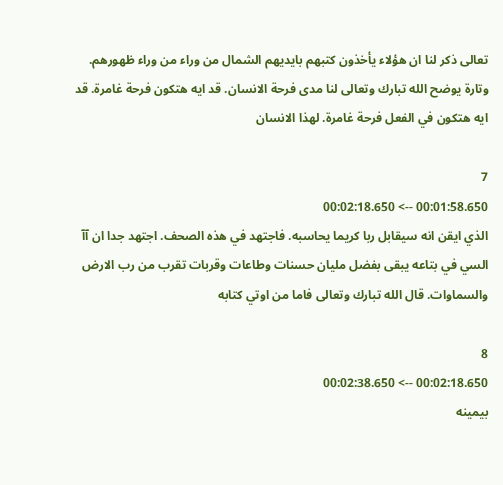تعالى ذكر لنا ان هؤلاء يأخذون كتبهم بايديهم الشمال من وراء من وراء ظهورهم. وتارة يوضح الله تبارك وتعالى لنا مدى فرحة الانسان. قد ايه هتكون فرحة غامرة. قد ايه هتكون في الفعل فرحة غامرة. لهذا الانسان

7
00:01:58.650 --> 00:02:18.650
الذي ايقن انه سيقابل ربا كريما يحاسبه. فاجتهد في هذه الصحف. اجتهد جدا ان آآ السي في بتاعه يبقى بفضل مليان حسنات وطاعات وقربات تقرب من رب الارض والسماوات. قال الله تبارك وتعالى فاما من اوتي كتابه

8
00:02:18.650 --> 00:02:38.650
بيمينه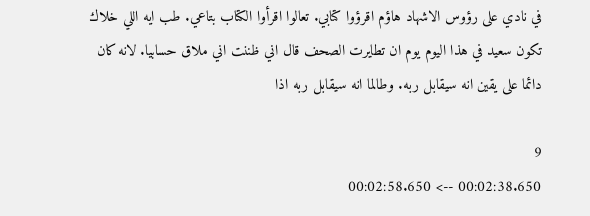في نادي على رؤوس الاشهاد هاؤم اقرؤوا كتابي. تعالوا اقرأوا الكتاب بتاعي. طب ايه اللي خلاك تكون سعيد في هذا اليوم يوم ان تطايرت الصحف قال اني ظننت اني ملاق حسابيا. لانه كان دائما على يقين انه سيقابل ربه. وطالما انه سيقابل ربه اذا

9
00:02:38.650 --> 00:02:58.650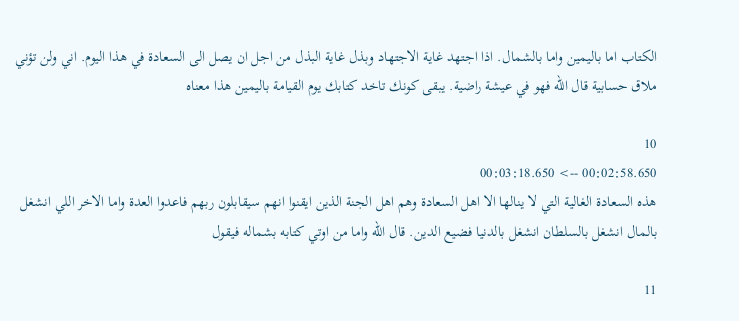الكتاب اما باليمين واما بالشمال. اذا اجتهد غاية الاجتهاد وبذل غاية البذل من اجل ان يصل الى السعادة في هذا اليوم. اني ولن تؤني ملاق حسابية قال الله فهو في عيشة راضية. يبقى كونك تاخد كتابك يوم القيامة باليمين هذا معناه

10
00:02:58.650 --> 00:03:18.650
هذه السعادة الغالية التي لا ينالها الا اهل السعادة وهم اهل الجنة الذين ايقنوا انهم سيقابلون ربهم فاعدوا العدة واما الاخر اللي انشغل بالمال انشغل بالسلطان انشغل بالدنيا فضيع الدين. قال الله واما من اوتي كتابه بشماله فيقول

11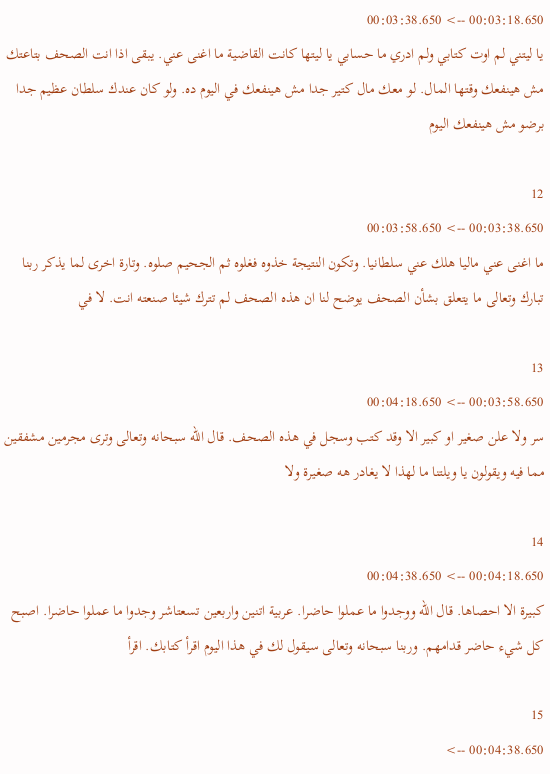00:03:18.650 --> 00:03:38.650
يا ليتني لم اوت كتابي ولم ادري ما حسابي يا ليتها كانت القاضية ما اغنى عني. يبقى اذا انت الصحف بتاعتك مش هينفعك وقتها المال. لو معك مال كتير جدا مش هينفعك في اليوم ده. ولو كان عندك سلطان عظيم جدا برضو مش هينفعك اليوم

12
00:03:38.650 --> 00:03:58.650
ما اغنى عني ماليا هلك عني سلطانيا. وتكون النتيجة خذوه فغلوه ثم الجحيم صلوه. وتارة اخرى لما يذكر ربنا تبارك وتعالى ما يتعلق بشأن الصحف يوضح لنا ان هذه الصحف لم تترك شيئا صنعته انت. لا في

13
00:03:58.650 --> 00:04:18.650
سر ولا علن صغير او كبير الا وقد كتب وسجل في هذه الصحف. قال الله سبحانه وتعالى وترى مجرمين مشفقين مما فيه ويقولون يا ويلتنا ما لهذا لا يغادر هه صغيرة ولا

14
00:04:18.650 --> 00:04:38.650
كبيرة الا احصاها. قال الله ووجدوا ما عملوا حاضرا. عربية اتنين واربعين تسعتاشر وجدوا ما عملوا حاضرا. اصبح كل شيء حاضر قدامهم. وربنا سبحانه وتعالى سيقول لك في هذا اليوم اقرأ كتابك. اقرأ

15
00:04:38.650 -->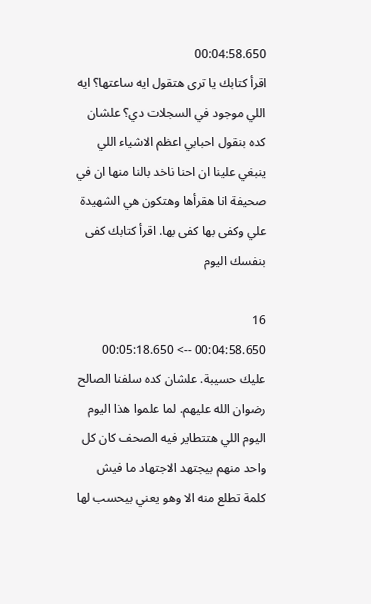00:04:58.650
اقرأ كتابك يا ترى هتقول ايه ساعتها؟ ايه اللي موجود في السجلات دي؟ علشان كده بنقول احبابي اعظم الاشياء اللي ينبغي علينا ان احنا ناخد بالنا منها ان في صحيفة انا هقرأها وهتكون هي الشهيدة علي وكفى بها كفى بها. اقرأ كتابك كفى بنفسك اليوم

16
00:04:58.650 --> 00:05:18.650
عليك حسيبة. علشان كده سلفنا الصالح رضوان الله عليهم. لما علموا هذا اليوم اليوم اللي هتتطاير فيه الصحف كان كل واحد منهم بيجتهد الاجتهاد ما فيش كلمة تطلع منه الا وهو يعني بيحسب لها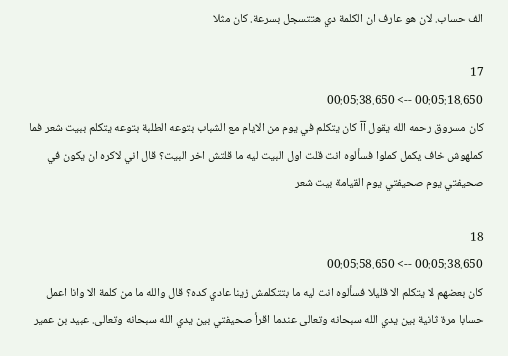الف حساب. لان هو عارف ان الكلمة دي هتتسجل بسرعة. كان مثلا

17
00:05:18.650 --> 00:05:38.650
كان مسروق رحمه الله يقول آآ كان يتكلم في يوم من الايام مع الشباب بتوعه الطلبة بتوعه يتكلم ببيت شعر فما كملهوش خاف يكمل كملوا فسألوه انت قلت اول البيت ليه ما قلتش اخر البيت؟ قال اني لاكره ان يكون في صحيفتي يوم صحيفتي يوم القيامة بيت شعر

18
00:05:38.650 --> 00:05:58.650
كان بعضهم لا يتكلم الا قليلا فسألوه انت ليه ما بتتكلمش زينا عادي كده؟ قال والله ما من كلمة الا وانا اعمل حسابا مرة ثانية بين يدي الله سبحانه وتعالى عندما اقرأ صحيفتي بين يدي الله سبحانه وتعالى. عبيد بن عمير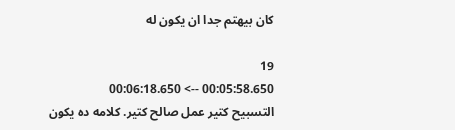كان بيهتم جدا ان يكون له

19
00:05:58.650 --> 00:06:18.650
التسبيح كتير عمل صالح كتير. كلامه ده يكون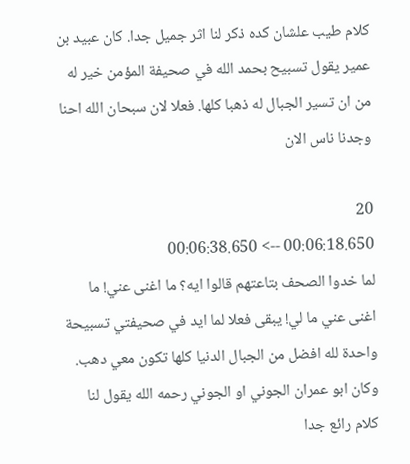كلام طيب علشان كده ذكر لنا اثر جميل جدا. كان عبيد بن عمير يقول تسبيح بحمد الله في صحيفة المؤمن خير له من ان تسير الجبال له ذهبا كلها. فعلا لان سبحان الله احنا وجدنا ناس الان

20
00:06:18.650 --> 00:06:38.650
لما خدوا الصحف بتاعتهم قالوا ايه؟ ما اغنى عني! ما اغنى عني ما لي! يبقى فعلا لما ايد في صحيفتي تسبيحة واحدة لله افضل من الجبال الدنيا كلها تكون معي دهب. وكان ابو عمران الجوني او الجوني رحمه الله يقول لنا كلام رائع جدا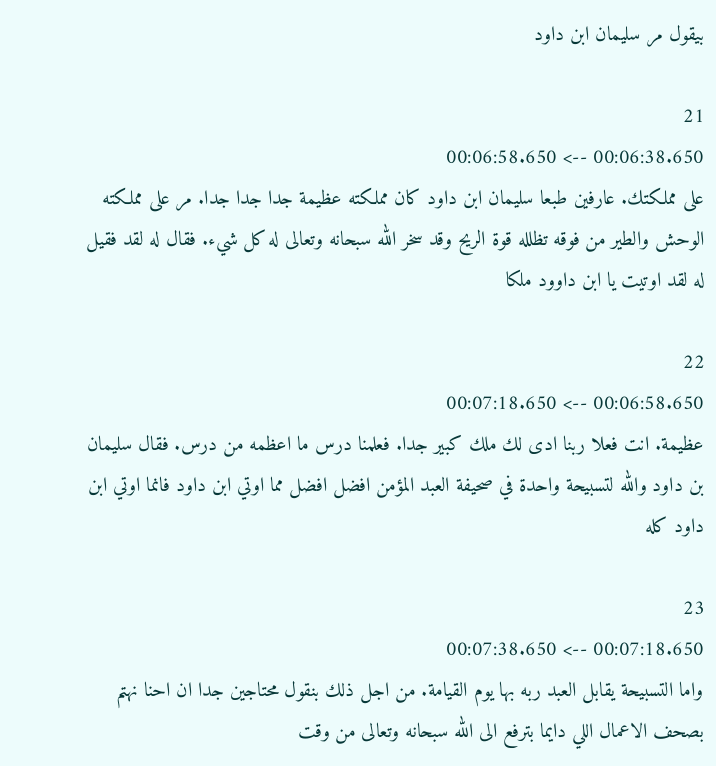بيقول مر سليمان ابن داود

21
00:06:38.650 --> 00:06:58.650
على مملكتك. عارفين طبعا سليمان ابن داود كان مملكته عظيمة جدا جدا جدا. مر على مملكته الوحش والطير من فوقه تظلله قوة الريح وقد سخر الله سبحانه وتعالى له كل شيء. فقال له لقد فقيل له لقد اوتيت يا ابن داوود ملكا

22
00:06:58.650 --> 00:07:18.650
عظيمة. انت فعلا ربنا ادى لك ملك كبير جدا. فعلمنا درس ما اعظمه من درس. فقال سليمان بن داود والله لتسبيحة واحدة في صحيفة العبد المؤمن افضل افضل مما اوتي ابن داود فانما اوتي ابن داود كله

23
00:07:18.650 --> 00:07:38.650
واما التسبيحة يقابل العبد ربه بها يوم القيامة. من اجل ذلك بنقول محتاجين جدا ان احنا نهتم بصحف الاعمال اللي دايما بترفع الى الله سبحانه وتعالى من وقت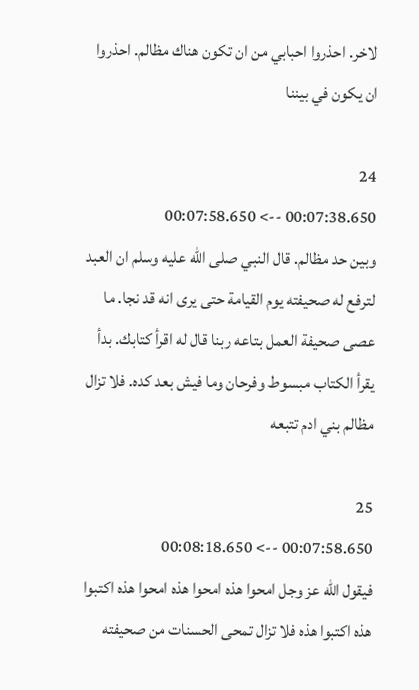لاخر. احذروا احبابي من ان تكون هناك مظالم. احذروا ان يكون في بيننا

24
00:07:38.650 --> 00:07:58.650
وبين حد مظالم. قال النبي صلى الله عليه وسلم ان العبد لترفع له صحيفته يوم القيامة حتى يرى انه قد نجا. ما عصى صحيفة العمل بتاعه ربنا قال له اقرأ كتابك. بدأ يقرأ الكتاب مبسوط وفرحان وما فيش بعد كده. فلا تزال مظالم بني ادم تتبعه

25
00:07:58.650 --> 00:08:18.650
فيقول الله عز وجل امحوا هذه امحوا هذه امحوا هذه اكتبوا هذه اكتبوا هذه فلا تزال تمحى الحسنات من صحيفته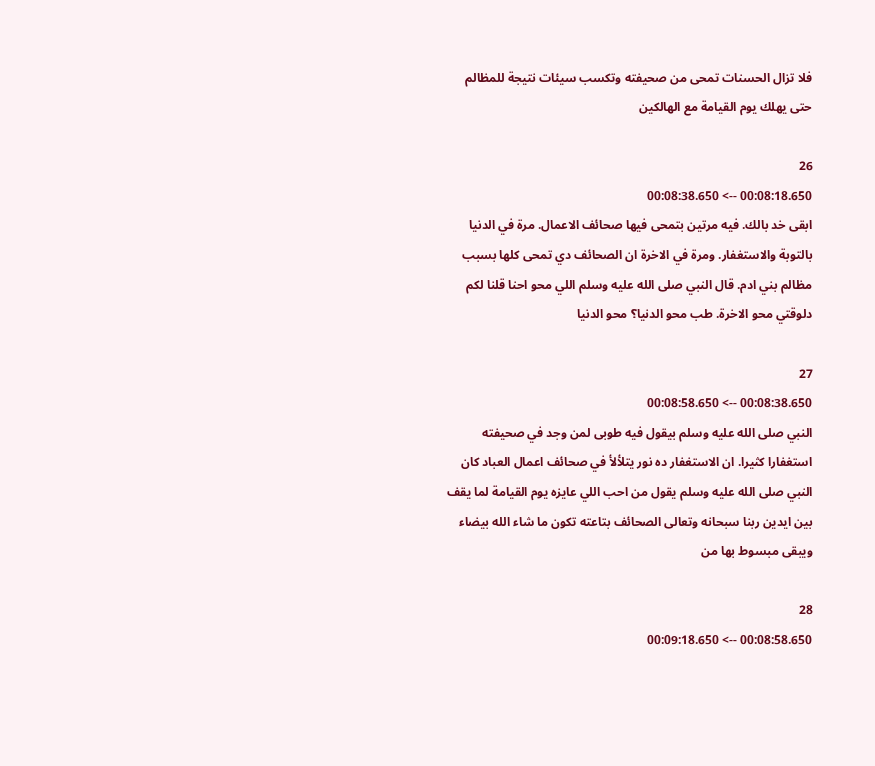فلا تزال الحسنات تمحى من صحيفته وتكسب سيئات نتيجة للمظالم حتى يهلك يوم القيامة مع الهالكين

26
00:08:18.650 --> 00:08:38.650
ابقى خد بالك. فيه مرتين بتمحى فيها صحائف الاعمال. مرة في الدنيا بالتوبة والاستغفار. ومرة في الاخرة ان الصحائف دي تمحى كلها بسبب مظالم بني ادم. قال النبي صلى الله عليه وسلم اللي محو احنا قلنا لكم دلوقتي محو الاخرة. طب محو الدنيا؟ محو الدنيا

27
00:08:38.650 --> 00:08:58.650
النبي صلى الله عليه وسلم بيقول فيه طوبى لمن وجد في صحيفته استغفارا كثيرا. ان الاستغفار ده نور يتلألأ في صحائف اعمال العباد كان النبي صلى الله عليه وسلم يقول من احب اللي عايزه يوم القيامة لما يقف بين ايدين ربنا سبحانه وتعالى الصحائف بتاعته تكون ما شاء الله بيضاء ويبقى مبسوط بها من

28
00:08:58.650 --> 00:09:18.650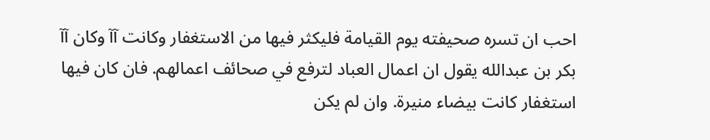احب ان تسره صحيفته يوم القيامة فليكثر فيها من الاستغفار وكانت آآ وكان آآ بكر بن عبدالله يقول ان اعمال العباد لترفع في صحائف اعمالهم. فان كان فيها استغفار كانت بيضاء منيرة. وان لم يكن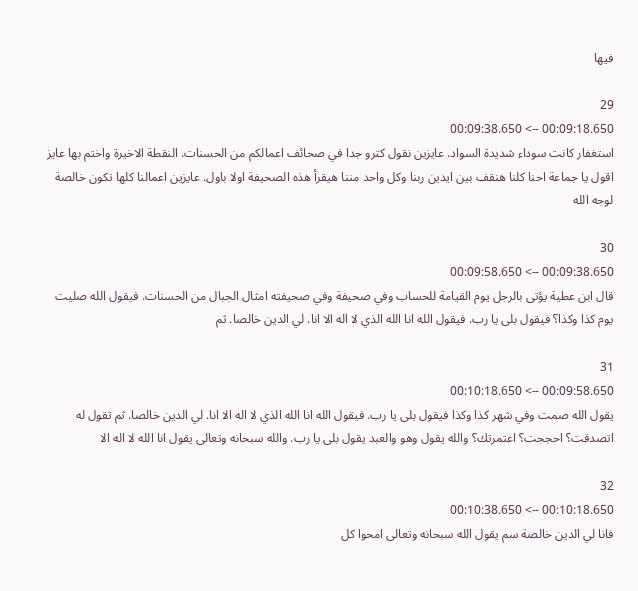فيها

29
00:09:18.650 --> 00:09:38.650
استغفار كانت سوداء شديدة السواد. عايزين نقول كترو جدا في صحائف اعمالكم من الحسنات. النقطة الاخيرة واختم بها عايز اقول يا جماعة احنا كلنا هنقف بين ايدين ربنا وكل واحد مننا هيقرأ هذه الصحيفة اولا باول. عايزين اعمالنا كلها تكون خالصة لوجه الله

30
00:09:38.650 --> 00:09:58.650
قال ابن عطية يؤتى بالرجل يوم القيامة للحساب وفي صحيفة وفي صحيفته امثال الجبال من الحسنات. فيقول الله صليت يوم كذا وكذا؟ فيقول بلى يا رب. فيقول الله انا الله الذي لا اله الا انا. لي الدين خالصا. ثم

31
00:09:58.650 --> 00:10:18.650
يقول الله صمت وفي شهر كذا وكذا فيقول بلى يا رب. فيقول الله انا الله الذي لا اله الا انا. لي الدين خالصا. ثم تقول له اتصدقت؟ احججت؟ اعتمرتك؟ والله يقول وهو والعبد يقول بلى يا رب. والله سبحانه وتعالى يقول انا الله لا اله الا

32
00:10:18.650 --> 00:10:38.650
فانا لي الدين خالصة سم يقول الله سبحانه وتعالى امحوا كل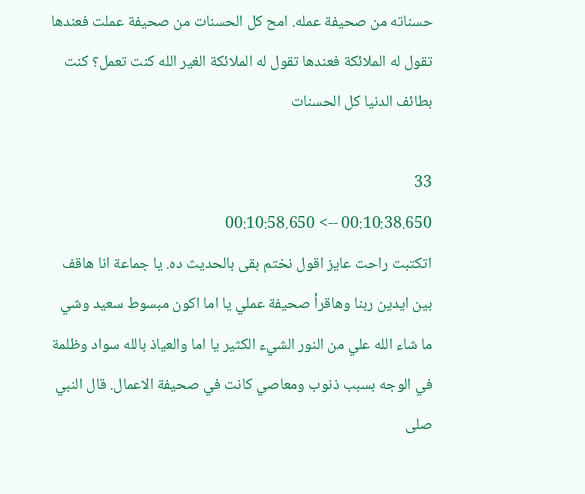حسناته من صحيفة عمله. امح كل الحسنات من صحيفة عملت فعندها تقول له الملائكة فعندها تقول له الملائكة الغير الله كنت تعمل؟ كنت بطائف الدنيا كل الحسنات

33
00:10:38.650 --> 00:10:58.650
اتكتبت راحت عايز اقول نختم بقى بالحديث ده. يا جماعة انا هاقف بين ايدين ربنا وهاقرأ صحيفة عملي يا اما اكون مبسوط سعيد وشي ما شاء الله علي من النور الشيء الكثير يا اما والعياذ بالله سواد وظلمة في الوجه بسبب ذنوب ومعاصي كانت في صحيفة الاعمال. قال النبي صلى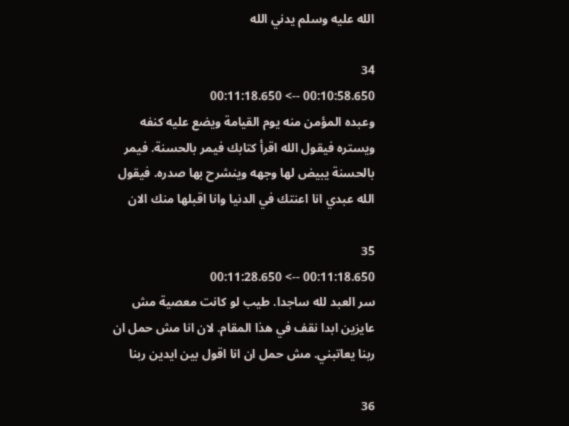الله عليه وسلم يدني الله

34
00:10:58.650 --> 00:11:18.650
وعبده المؤمن منه يوم القيامة ويضع عليه كنفه ويستره فيقول الله اقرأ كتابك فيمر بالحسنة. فيمر بالحسنة يبيض لها وجهه وينشرح بها صدره. فيقول الله عبدي انا اعنتك في الدنيا وانا اقبلها منك الان

35
00:11:18.650 --> 00:11:28.650
سر العبد لله ساجدا. طيب لو كانت معصية مش عايزين ابدا نقف في هذا المقام. لان انا مش حمل ان ربنا يعاتبني. مش حمل ان انا اقول بين ايدين ربنا

36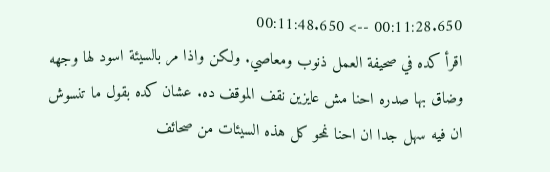00:11:28.650 --> 00:11:48.650
اقرأ كده في صحيفة العمل ذنوب ومعاصي. ولكن واذا مر بالسيئة اسود لها وجهه وضاق بها صدره احنا مش عايزين نقف الموقف ده. عشان كده بقول ما تنسوش ان فيه سهل جدا ان احنا نمحو كل هذه السيئات من صحائف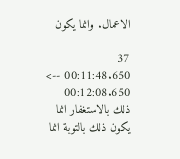الاعمال. وانما يكون

37
00:11:48.650 --> 00:12:08.650
ذلك بالاستغفار انما يكون ذلك بالتوبة انما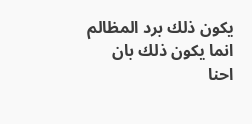يكون ذلك برد المظالم انما يكون ذلك بان احنا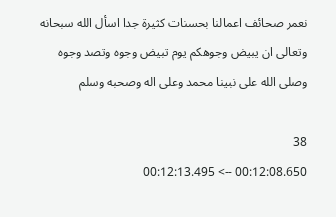نعمر صحائف اعمالنا بحسنات كثيرة جدا اسأل الله سبحانه وتعالى ان يبيض وجوهكم يوم تبيض وجوه وتصد وجوه وصلى الله على نبينا محمد وعلى اله وصحبه وسلم

38
00:12:08.650 --> 00:12:13.495